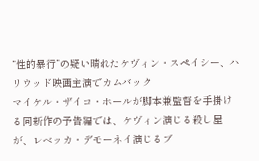“性的暴行”の疑い晴れたケヴィン・スペイシー、ハリウッド映画主演でカムバック
マイケル・ザイコ・ホールが脚本兼監督を手掛ける同新作の予告編では、ケヴィン演じる殺し屋が、レベッカ・デモーネイ演じるブ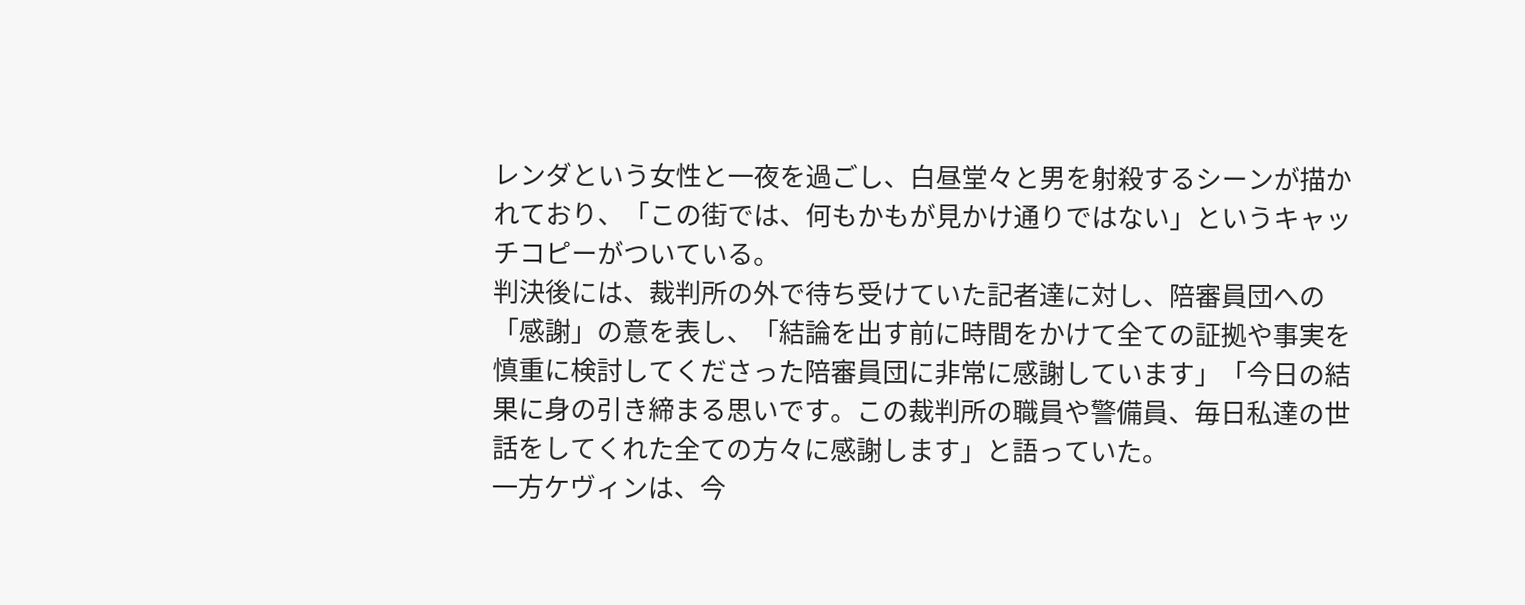レンダという女性と一夜を過ごし、白昼堂々と男を射殺するシーンが描かれており、「この街では、何もかもが見かけ通りではない」というキャッチコピーがついている。
判決後には、裁判所の外で待ち受けていた記者達に対し、陪審員団への「感謝」の意を表し、「結論を出す前に時間をかけて全ての証拠や事実を慎重に検討してくださった陪審員団に非常に感謝しています」「今日の結果に身の引き締まる思いです。この裁判所の職員や警備員、毎日私達の世話をしてくれた全ての方々に感謝します」と語っていた。
一方ケヴィンは、今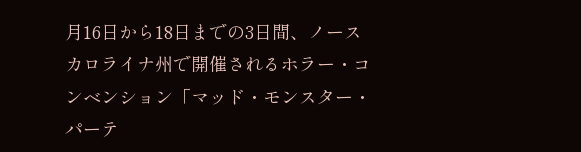月16日から18日までの3日間、ノースカロライナ州で開催されるホラー・コンベンション「マッド・モンスター・パーテ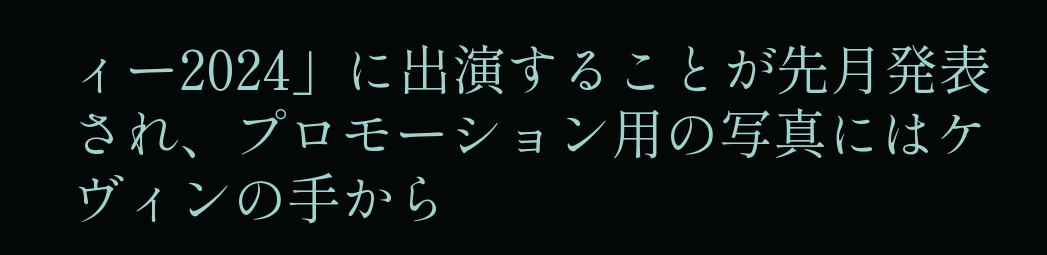ィー2024」に出演することが先月発表され、プロモーション用の写真にはケヴィンの手から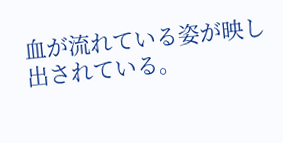血が流れている姿が映し出されている。